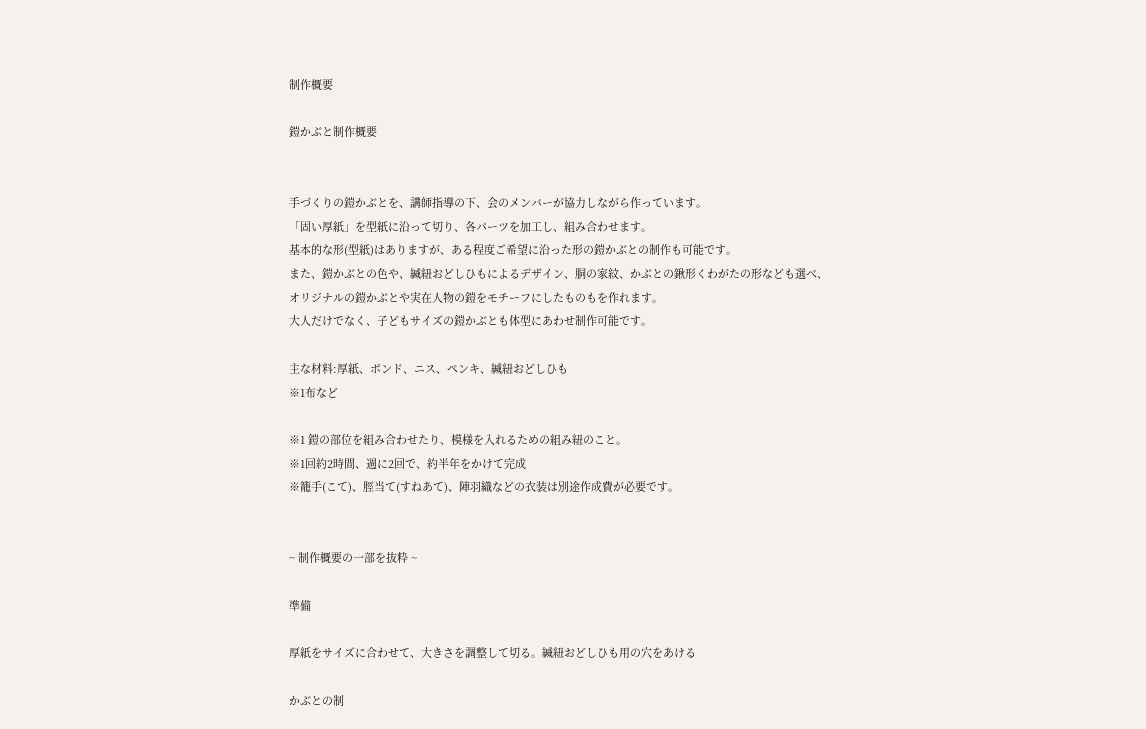制作概要

鎧かぶと制作概要


手づくりの鎧かぶとを、講師指導の下、会のメンバーが協力しながら作っています。
「固い厚紙」を型紙に沿って切り、各パーツを加工し、組み合わせます。
基本的な形(型紙)はありますが、ある程度ご希望に沿った形の鎧かぶとの制作も可能です。
また、鎧かぶとの色や、縅紐おどしひもによるデザイン、胴の家紋、かぶとの鍬形くわがたの形なども選べ、オリジナルの鎧かぶとや実在人物の鎧をモチーフにしたものもを作れます。
大人だけでなく、子どもサイズの鎧かぶとも体型にあわせ制作可能です。

主な材料:厚紙、ボンド、ニス、ペンキ、縅紐おどしひも
※1布など

※1 鎧の部位を組み合わせたり、模様を入れるための組み紐のこと。
※1回約2時間、週に2回で、約半年をかけて完成
※籠手(こて)、脛当て(すねあて)、陣羽織などの衣装は別途作成費が必要です。


~ 制作概要の一部を抜粋 ~

準備

厚紙をサイズに合わせて、大きさを調整して切る。縅紐おどしひも用の穴をあける

かぶとの制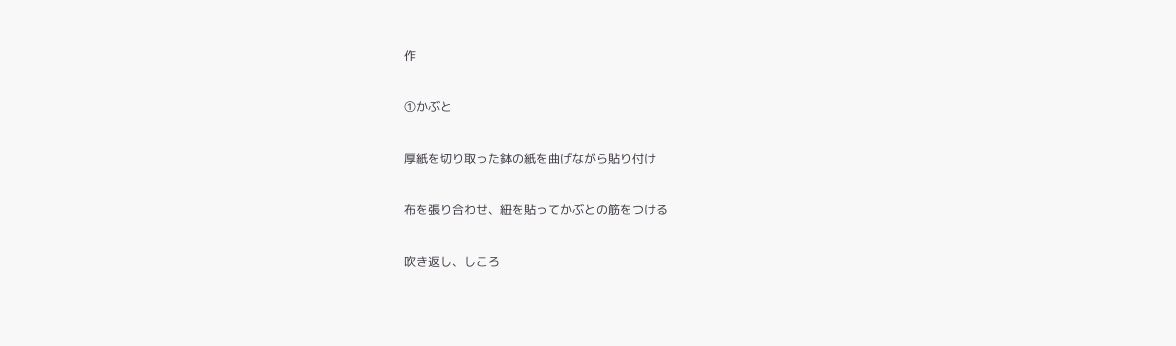作

①かぶと

厚紙を切り取った鉢の紙を曲げながら貼り付け

布を張り合わせ、紐を貼ってかぶとの筋をつける

吹き返し、しころ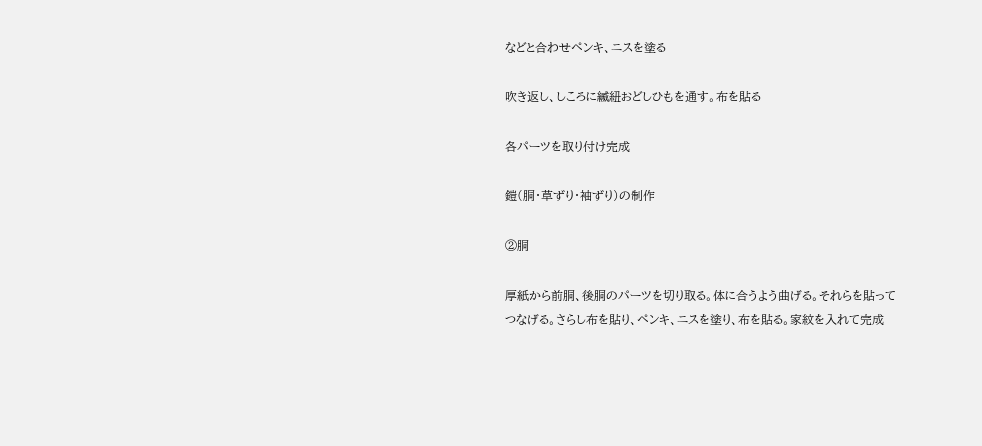などと合わせペンキ、ニスを塗る

吹き返し、しころに縅紐おどしひもを通す。布を貼る

各パーツを取り付け完成

鎧(胴・草ずり・袖ずり)の制作

②胴

厚紙から前胴、後胴のパーツを切り取る。体に合うよう曲げる。それらを貼ってつなげる。さらし布を貼り、ペンキ、ニスを塗り、布を貼る。家紋を入れて完成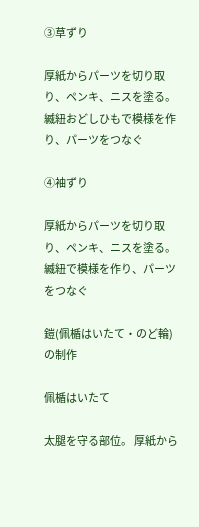③草ずり

厚紙からパーツを切り取り、ペンキ、ニスを塗る。縅紐おどしひもで模様を作り、パーツをつなぐ

④袖ずり

厚紙からパーツを切り取り、ペンキ、ニスを塗る。縅紐で模様を作り、パーツをつなぐ

鎧(佩楯はいたて・のど輪)の制作

佩楯はいたて

太腿を守る部位。 厚紙から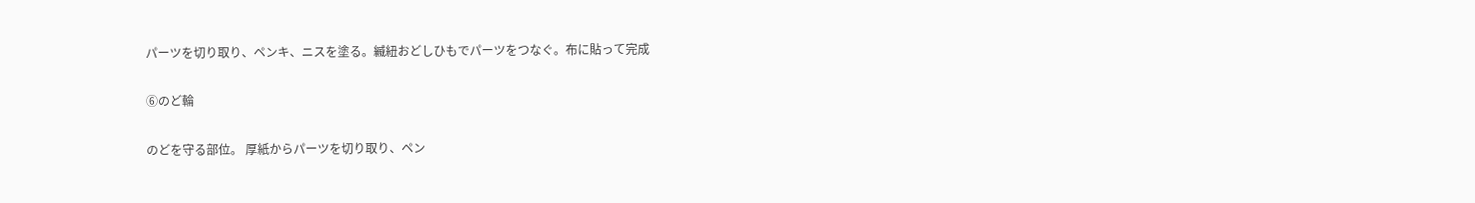パーツを切り取り、ペンキ、ニスを塗る。縅紐おどしひもでパーツをつなぐ。布に貼って完成

⑥のど輪

のどを守る部位。 厚紙からパーツを切り取り、ペン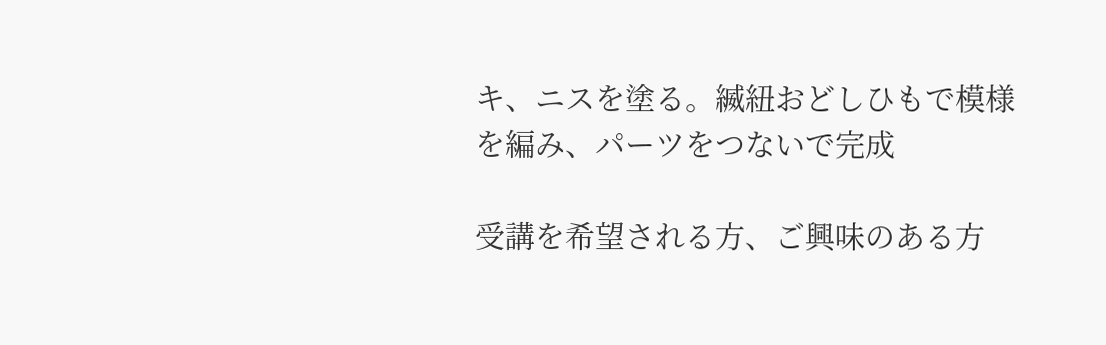キ、ニスを塗る。縅紐おどしひもで模様を編み、パーツをつないで完成

受講を希望される方、ご興味のある方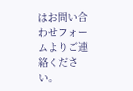はお問い合わせフォームよりご連絡ください。